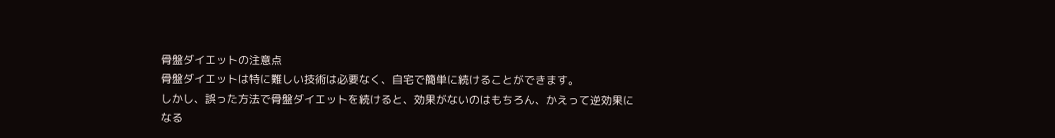骨盤ダイエットの注意点
骨盤ダイエットは特に難しい技術は必要なく、自宅で簡単に続けることができます。
しかし、誤った方法で骨盤ダイエットを続けると、効果がないのはもちろん、かえって逆効果になる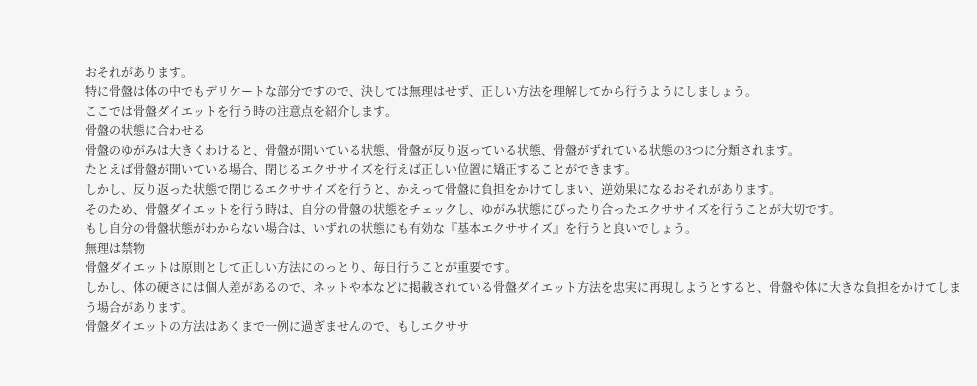おそれがあります。
特に骨盤は体の中でもデリケートな部分ですので、決しては無理はせず、正しい方法を理解してから行うようにしましょう。
ここでは骨盤ダイエットを行う時の注意点を紹介します。
骨盤の状態に合わせる
骨盤のゆがみは大きくわけると、骨盤が開いている状態、骨盤が反り返っている状態、骨盤がずれている状態の3つに分類されます。
たとえば骨盤が開いている場合、閉じるエクササイズを行えば正しい位置に矯正することができます。
しかし、反り返った状態で閉じるエクササイズを行うと、かえって骨盤に負担をかけてしまい、逆効果になるおそれがあります。
そのため、骨盤ダイエットを行う時は、自分の骨盤の状態をチェックし、ゆがみ状態にぴったり合ったエクササイズを行うことが大切です。
もし自分の骨盤状態がわからない場合は、いずれの状態にも有効な『基本エクササイズ』を行うと良いでしょう。
無理は禁物
骨盤ダイエットは原則として正しい方法にのっとり、毎日行うことが重要です。
しかし、体の硬さには個人差があるので、ネットや本などに掲載されている骨盤ダイエット方法を忠実に再現しようとすると、骨盤や体に大きな負担をかけてしまう場合があります。
骨盤ダイエットの方法はあくまで一例に過ぎませんので、もしエクササ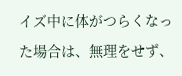イズ中に体がつらくなった場合は、無理をせず、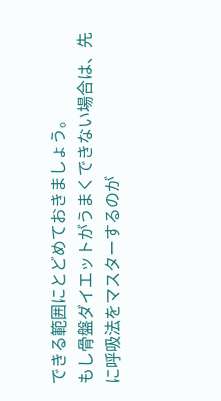できる範囲にとどめておきましょう。
もし骨盤ダイエットがうまくできない場合は、先に呼吸法をマスターするのが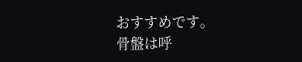おすすめです。
骨盤は呼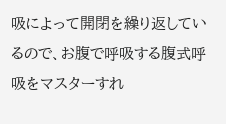吸によって開閉を繰り返しているので、お腹で呼吸する腹式呼吸をマスターすれ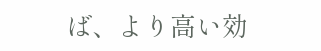ば、より高い効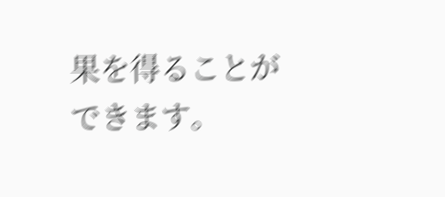果を得ることができます。